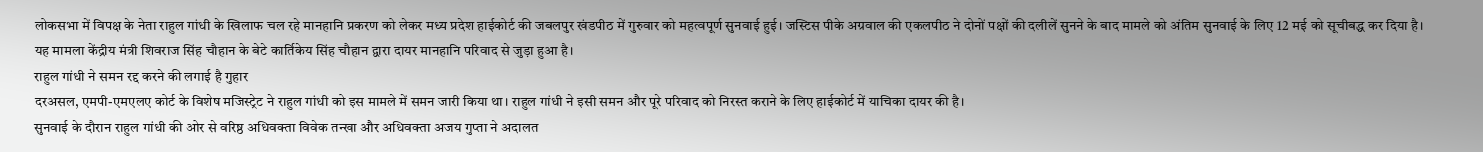लोकसभा में विपक्ष के नेता राहुल गांधी के खिलाफ चल रहे मानहानि प्रकरण को लेकर मध्य प्रदेश हाईकोर्ट की जबलपुर खंडपीठ में गुरुवार को महत्वपूर्ण सुनवाई हुई। जस्टिस पीके अग्रवाल की एकलपीठ ने दोनों पक्षों की दलीलें सुनने के बाद मामले को अंतिम सुनवाई के लिए 12 मई को सूचीबद्ध कर दिया है।
यह मामला केंद्रीय मंत्री शिवराज सिंह चौहान के बेटे कार्तिकेय सिंह चौहान द्वारा दायर मानहानि परिवाद से जुड़ा हुआ है।
राहुल गांधी ने समन रद्द करने की लगाई है गुहार
दरअसल, एमपी-एमएलए कोर्ट के विशेष मजिस्ट्रेट ने राहुल गांधी को इस मामले में समन जारी किया था। राहुल गांधी ने इसी समन और पूरे परिवाद को निरस्त कराने के लिए हाईकोर्ट में याचिका दायर की है।
सुनवाई के दौरान राहुल गांधी की ओर से वरिष्ठ अधिवक्ता विवेक तन्खा और अधिवक्ता अजय गुप्ता ने अदालत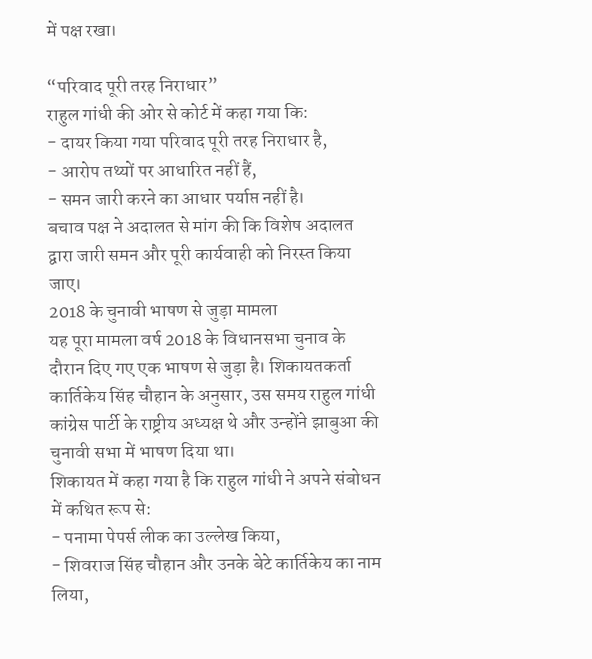में पक्ष रखा।

“परिवाद पूरी तरह निराधार”
राहुल गांधी की ओर से कोर्ट में कहा गया कि:
- दायर किया गया परिवाद पूरी तरह निराधार है,
- आरोप तथ्यों पर आधारित नहीं हैं,
- समन जारी करने का आधार पर्याप्त नहीं है।
बचाव पक्ष ने अदालत से मांग की कि विशेष अदालत द्वारा जारी समन और पूरी कार्यवाही को निरस्त किया जाए।
2018 के चुनावी भाषण से जुड़ा मामला
यह पूरा मामला वर्ष 2018 के विधानसभा चुनाव के दौरान दिए गए एक भाषण से जुड़ा है। शिकायतकर्ता कार्तिकेय सिंह चौहान के अनुसार, उस समय राहुल गांधी कांग्रेस पार्टी के राष्ट्रीय अध्यक्ष थे और उन्होंने झाबुआ की चुनावी सभा में भाषण दिया था।
शिकायत में कहा गया है कि राहुल गांधी ने अपने संबोधन में कथित रूप से:
- पनामा पेपर्स लीक का उल्लेख किया,
- शिवराज सिंह चौहान और उनके बेटे कार्तिकेय का नाम लिया,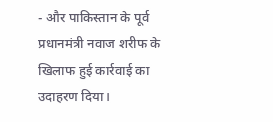- और पाकिस्तान के पूर्व प्रधानमंत्री नवाज शरीफ के खिलाफ हुई कार्रवाई का उदाहरण दिया।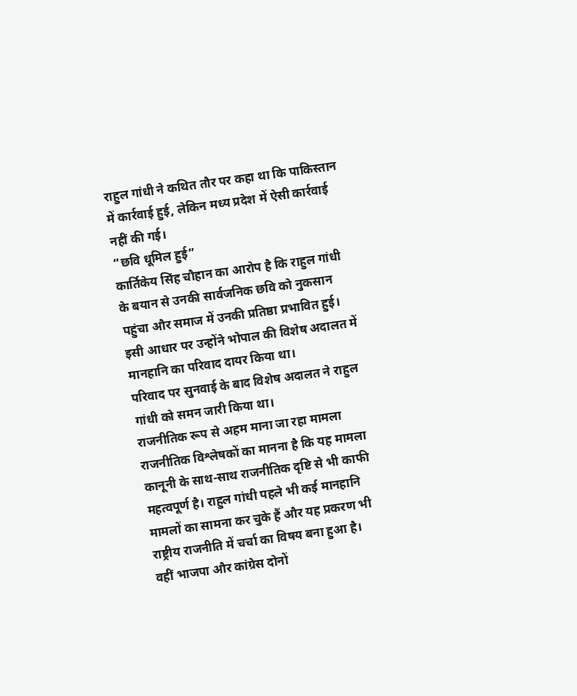राहुल गांधी ने कथित तौर पर कहा था कि पाकिस्तान में कार्रवाई हुई, लेकिन मध्य प्रदेश में ऐसी कार्रवाई नहीं की गई।
“छवि धूमिल हुई”
कार्तिकेय सिंह चौहान का आरोप है कि राहुल गांधी के बयान से उनकी सार्वजनिक छवि को नुकसान पहुंचा और समाज में उनकी प्रतिष्ठा प्रभावित हुई। इसी आधार पर उन्होंने भोपाल की विशेष अदालत में मानहानि का परिवाद दायर किया था।
परिवाद पर सुनवाई के बाद विशेष अदालत ने राहुल गांधी को समन जारी किया था।
राजनीतिक रूप से अहम माना जा रहा मामला
राजनीतिक विश्लेषकों का मानना है कि यह मामला कानूनी के साथ-साथ राजनीतिक दृष्टि से भी काफी महत्वपूर्ण है। राहुल गांधी पहले भी कई मानहानि मामलों का सामना कर चुके हैं और यह प्रकरण भी राष्ट्रीय राजनीति में चर्चा का विषय बना हुआ है।
वहीं भाजपा और कांग्रेस दोनों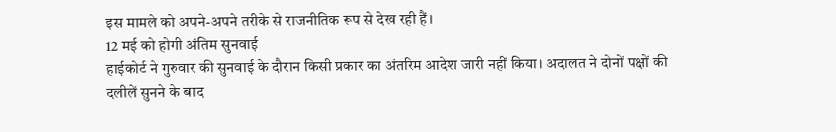इस मामले को अपने-अपने तरीके से राजनीतिक रूप से देख रही हैं।
12 मई को होगी अंतिम सुनवाई
हाईकोर्ट ने गुरुवार की सुनवाई के दौरान किसी प्रकार का अंतरिम आदेश जारी नहीं किया। अदालत ने दोनों पक्षों की दलीलें सुनने के बाद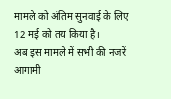मामले को अंतिम सुनवाई के लिए 12 मई को तय किया है।
अब इस मामले में सभी की नजरें आगामी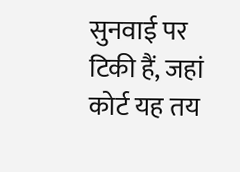सुनवाई पर टिकी हैं, जहां कोर्ट यह तय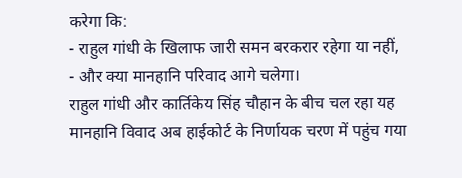करेगा कि:
- राहुल गांधी के खिलाफ जारी समन बरकरार रहेगा या नहीं,
- और क्या मानहानि परिवाद आगे चलेगा।
राहुल गांधी और कार्तिकेय सिंह चौहान के बीच चल रहा यह मानहानि विवाद अब हाईकोर्ट के निर्णायक चरण में पहुंच गया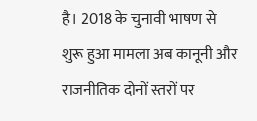है। 2018 के चुनावी भाषण से शुरू हुआ मामला अब कानूनी और राजनीतिक दोनों स्तरों पर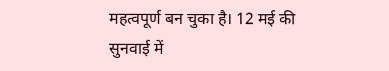महत्वपूर्ण बन चुका है। 12 मई की सुनवाई में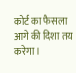कोर्ट का फैसला आगे की दिशा तय करेगा।